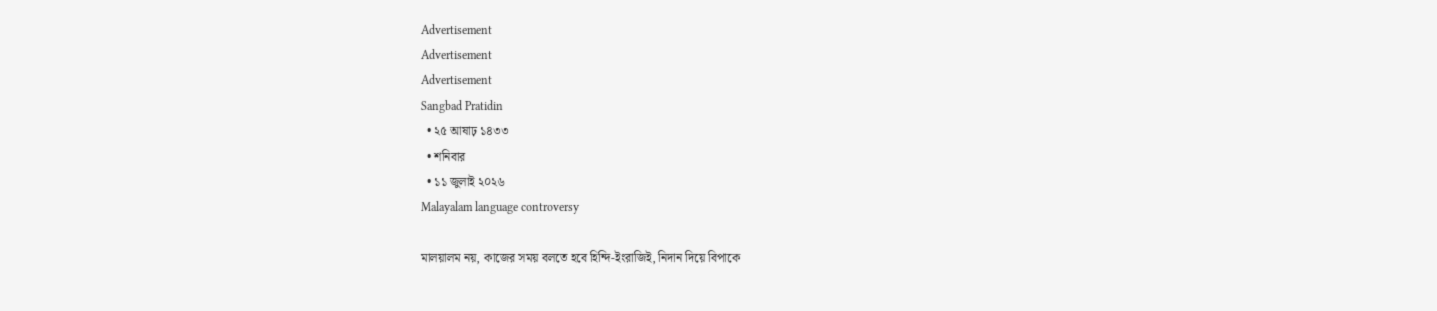Advertisement
Advertisement
Advertisement
Sangbad Pratidin
  • ২৫ আষাঢ় ১৪৩৩
  • শনিবার
  • ১১ জুলাই ২০২৬
Malayalam language controversy

মালয়ালম নয়, কাজের সময় বলতে হবে হিন্দি-ইংরাজিই, নিদান দিয়ে বিপাকে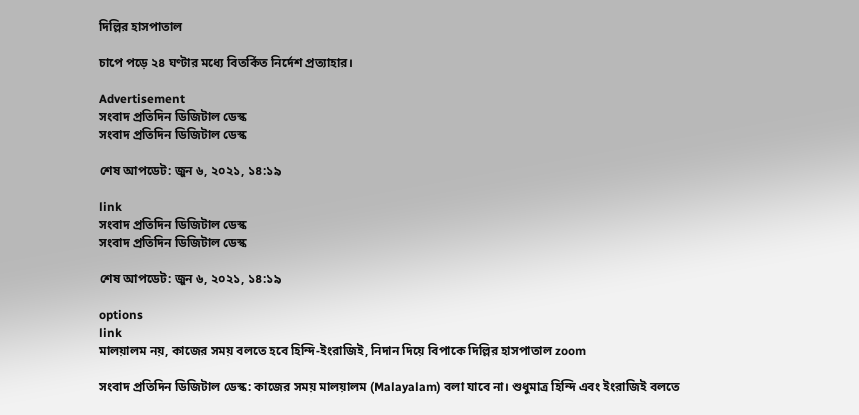দিল্লির হাসপাতাল

চাপে পড়ে ২৪ ঘণ্টার মধ্যে বিতর্কিত নির্দেশ প্রত্যাহার।

Advertisement
সংবাদ প্রতিদিন ডিজিটাল ডেস্ক
সংবাদ প্রতিদিন ডিজিটাল ডেস্ক

শেষ আপডেট: জুন ৬, ২০২১, ১৪:১৯

link
সংবাদ প্রতিদিন ডিজিটাল ডেস্ক
সংবাদ প্রতিদিন ডিজিটাল ডেস্ক

শেষ আপডেট: জুন ৬, ২০২১, ১৪:১৯

options
link
মালয়ালম নয়, কাজের সময় বলতে হবে হিন্দি-ইংরাজিই, নিদান দিয়ে বিপাকে দিল্লির হাসপাতাল zoom

সংবাদ প্রতিদিন ডিজিটাল ডেস্ক: কাজের সময় মালয়ালম (Malayalam) বলা যাবে না। শুধুমাত্র হিন্দি এবং ইংরাজিই বলতে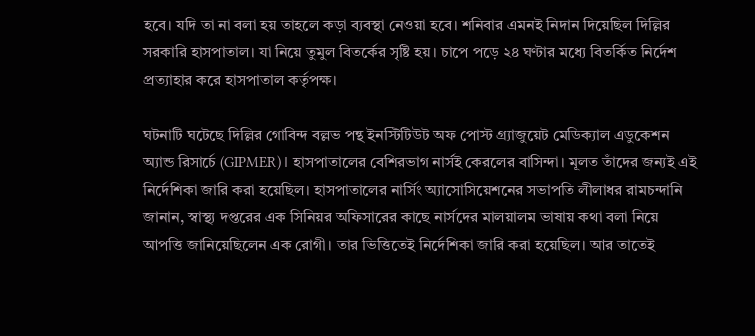হবে। যদি তা না বলা হয় তাহলে কড়া ব্যবস্থা নেওয়া হবে। শনিবার এমনই নিদান দিয়েছিল দিল্লির সরকারি হাসপাতাল। যা নিয়ে তুমুল বিতর্কের সৃষ্টি হয়। চাপে পড়ে ২৪ ঘণ্টার মধ্যে বিতর্কিত নির্দেশ প্রত্যাহার করে হাসপাতাল কর্তৃপক্ষ।

ঘটনাটি ঘটেছে দিল্লির গোবিন্দ বল্লভ পন্থ ইনস্টিটিউট অফ পোস্ট গ্র্যাজুয়েট মেডিক্যাল এডুকেশন অ্যান্ড রিসার্চে (GIPMER)। হাসপাতালের বেশিরভাগ নার্সই কেরলের বাসিন্দা। মূলত তাঁদের জন্যই এই নির্দেশিকা জারি করা হয়েছিল। হাসপাতালের নার্সিং অ্যাসোসিয়েশনের সভাপতি লীলাধর রামচন্দানি জানান, স্বাস্থ্য দপ্তরের এক সিনিয়র অফিসারের কাছে নার্সদের মালয়ালম ভাষায় কথা বলা নিয়ে আপত্তি জানিয়েছিলেন এক রোগী। তার ভিত্তিতেই নির্দেশিকা জারি করা হয়েছিল। আর তাতেই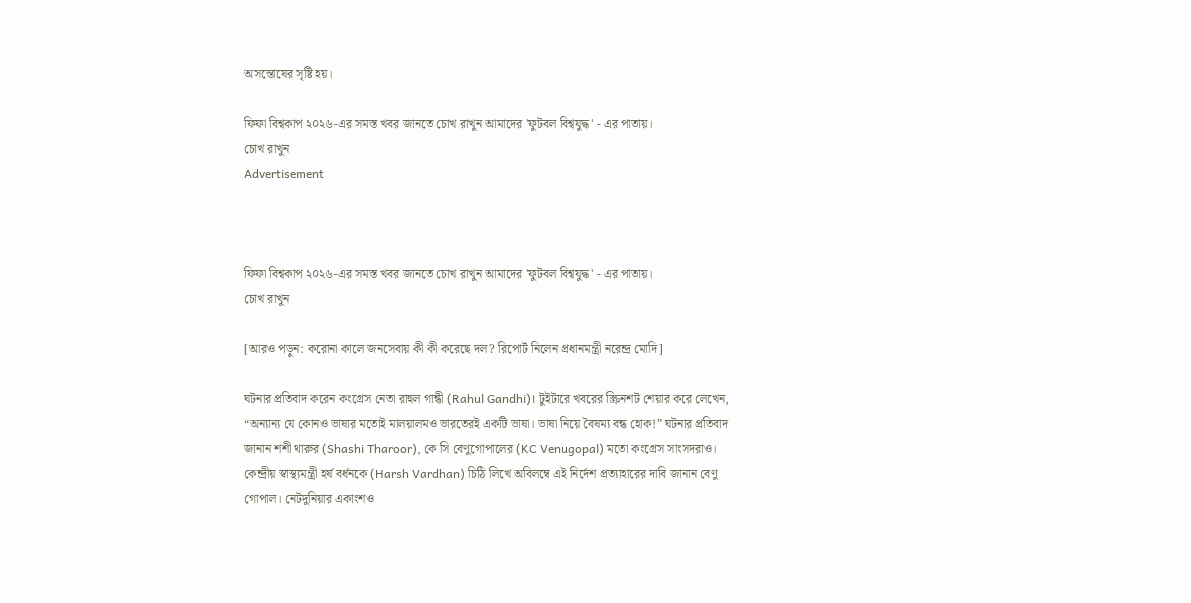অসন্তোষের সৃষ্টি হয়।

ফিফা বিশ্বকাপ ২০২৬-এর সমস্ত খবর জানতে চোখ রাখুন আমাদের 'ফুটবল বিশ্বযুদ্ধ' - এর পাতায়।
চোখ রাখুন
Advertisement



ফিফা বিশ্বকাপ ২০২৬-এর সমস্ত খবর জানতে চোখ রাখুন আমাদের 'ফুটবল বিশ্বযুদ্ধ' - এর পাতায়।
চোখ রাখুন

[আরও পড়ুন: করোনা কালে জনসেবায় কী কী করেছে দল? রিপোর্ট নিলেন প্রধানমন্ত্রী নরেন্দ্র মোদি]

ঘটনার প্রতিবাদ করেন কংগ্রেস নেতা রাহুল গান্ধী (Rahul Gandhi)। টুইটারে খবরের স্ক্রিনশট শেয়ার করে লেখেন, “অন্যান্য যে কোনও ভাষার মতোই মালয়ালমও ভারতেরই একটি ভাষা। ভাষা নিয়ে বৈষম্য বন্ধ হোক!” ঘটনার প্রতিবাদ জানান শশী থারুর (Shashi Tharoor), কে সি বেণুগোপালের (KC Venugopal) মতো কংগ্রেস সাংসদরাও। কেন্দ্রীয় স্বাস্থ্যমন্ত্রী হর্ষ বর্ধনকে (Harsh Vardhan) চিঠি লিখে অবিলম্বে এই নির্দেশ প্রত্যাহারের দাবি জানান বেণু গোপাল। নেটদুনিয়ার একাংশও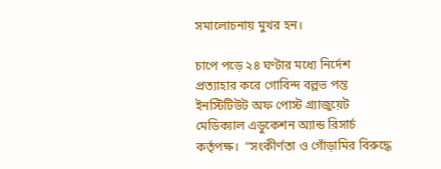সমালোচনায় মুখর হন।

চাপে পড়ে ২৪ ঘণ্টার মধ্যে নির্দেশ প্রত্যাহার করে গোবিন্দ বল্লভ পন্ত ইনস্টিটিউট অফ পোস্ট গ্র্যাজুয়েট মেডিক্যাল এডুকেশন অ্যান্ড রিসার্চ কর্তৃপক্ষ।  “সংকীর্ণতা ও গোঁড়ামির বিরুদ্ধে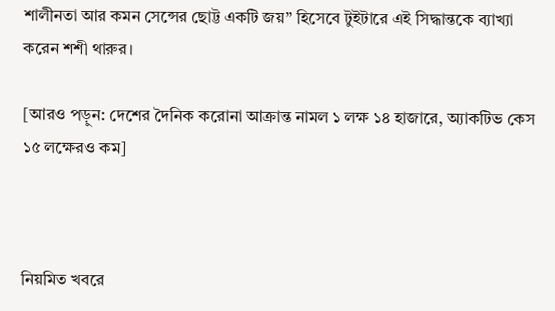শালীনতা আর কমন সেন্সের ছোট্ট একটি জয়” হিসেবে টুইটারে এই সিদ্ধান্তকে ব্যাখ্যা করেন শশী থারুর।

[আরও পড়ুন: দেশের দৈনিক করোনা আক্রান্ত নামল ১ লক্ষ ১৪ হাজারে, অ্যাকটিভ কেস ১৫ লক্ষেরও কম]



নিয়মিত খবরে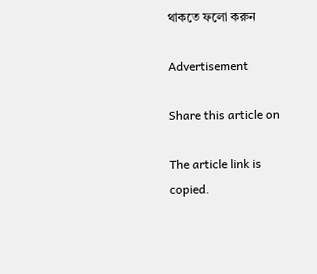থাকতে ফলো করুন

Advertisement

Share this article on

The article link is copied.